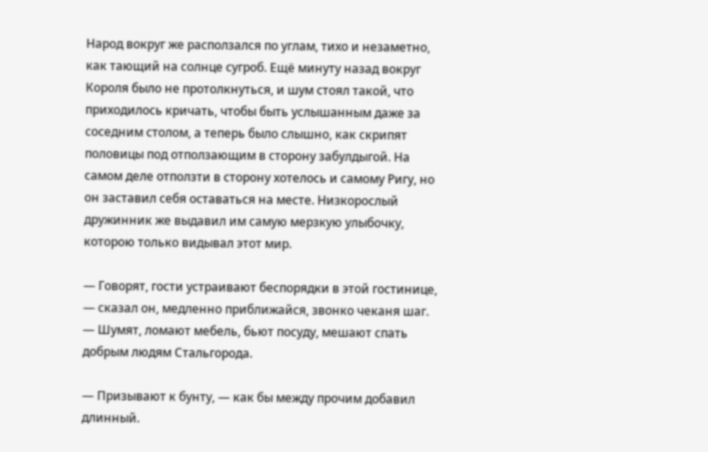Народ вокруг же расползался по углам, тихо и незаметно, как тающий на солнце сугроб. Ещё минуту назад вокруг Короля было не протолкнуться, и шум стоял такой, что приходилось кричать, чтобы быть услышанным даже за соседним столом, а теперь было слышно, как скрипят половицы под отползающим в сторону забулдыгой. На самом деле отползти в сторону хотелось и самому Ригу, но он заставил себя оставаться на месте. Низкорослый дружинник же выдавил им самую мерзкую улыбочку, которою только видывал этот мир.

— Говорят, гости устраивают беспорядки в этой гостинице, — сказал он, медленно приближайся, звонко чеканя шаг. — Шумят, ломают мебель, бьют посуду, мешают спать добрым людям Стальгорода.

— Призывают к бунту, — как бы между прочим добавил длинный.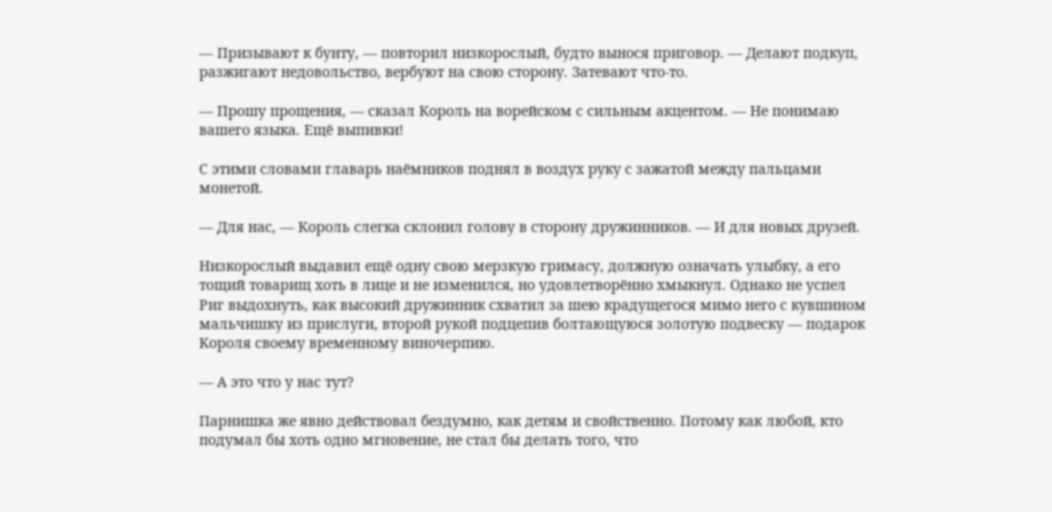— Призывают к бунту, — повторил низкорослый, будто вынося приговор. — Делают подкуп, разжигают недовольство, вербуют на свою сторону. Затевают что-то.

— Прошу прощения, — сказал Король на ворейском с сильным акцентом. — Не понимаю вашего языка. Ещё выпивки!

С этими словами главарь наёмников поднял в воздух руку с зажатой между пальцами монетой.

— Для нас, — Король слегка склонил голову в сторону дружинников. — И для новых друзей.

Низкорослый выдавил ещё одну свою мерзкую гримасу, должную означать улыбку, а его тощий товарищ хоть в лице и не изменился, но удовлетворённо хмыкнул. Однако не успел Риг выдохнуть, как высокий дружинник схватил за шею крадущегося мимо него с кувшином мальчишку из прислуги, второй рукой подцепив болтающуюся золотую подвеску — подарок Короля своему временному виночерпию.

— А это что у нас тут?

Парнишка же явно действовал бездумно, как детям и свойственно. Потому как любой, кто подумал бы хоть одно мгновение, не стал бы делать того, что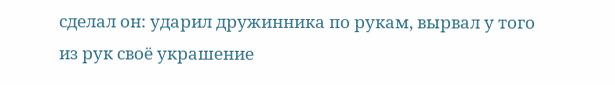сделал он: ударил дружинника по рукам, вырвал у того из рук своё украшение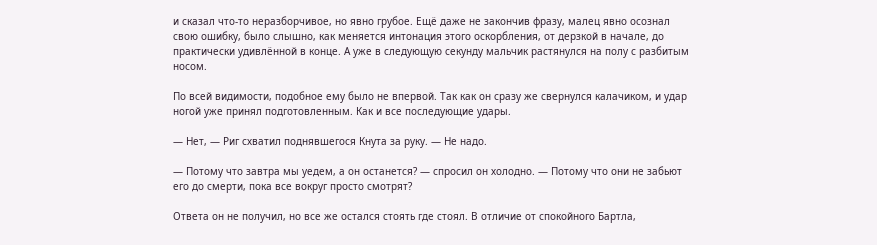и сказал что-то неразборчивое, но явно грубое. Ещё даже не закончив фразу, малец явно осознал свою ошибку, было слышно, как меняется интонация этого оскорбления, от дерзкой в начале, до практически удивлённой в конце. А уже в следующую секунду мальчик растянулся на полу с разбитым носом.

По всей видимости, подобное ему было не впервой. Так как он сразу же свернулся калачиком, и удар ногой уже принял подготовленным. Как и все последующие удары.

— Нет, — Риг схватил поднявшегося Кнута за руку. — Не надо.

— Потому что завтра мы уедем, а он останется? — спросил он холодно. — Потому что они не забьют его до смерти, пока все вокруг просто смотрят?

Ответа он не получил, но все же остался стоять где стоял. В отличие от спокойного Бартла,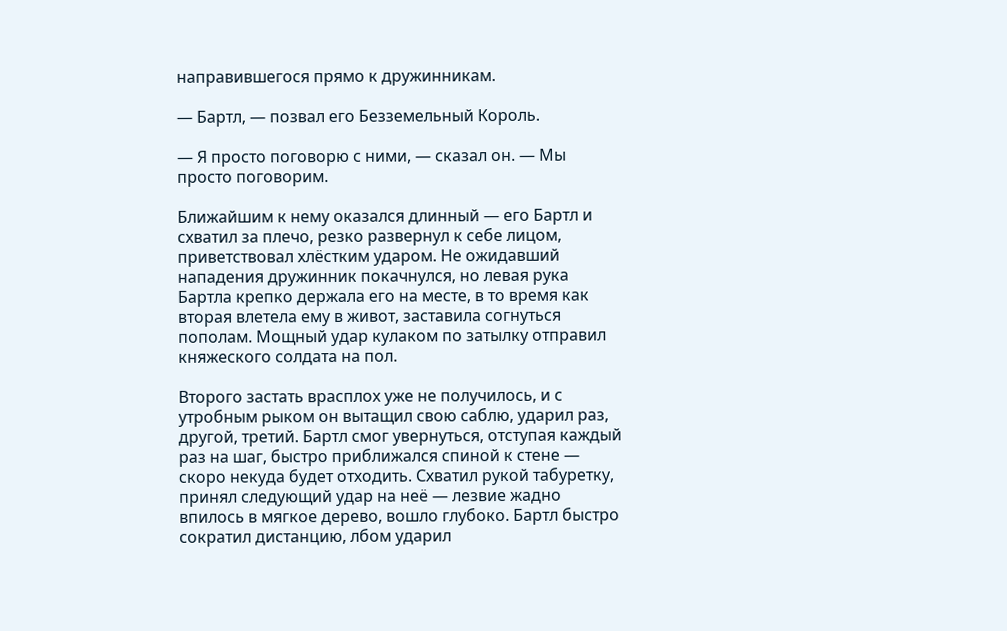направившегося прямо к дружинникам.

— Бартл, — позвал его Безземельный Король.

— Я просто поговорю с ними, — сказал он. — Мы просто поговорим.

Ближайшим к нему оказался длинный — его Бартл и схватил за плечо, резко развернул к себе лицом, приветствовал хлёстким ударом. Не ожидавший нападения дружинник покачнулся, но левая рука Бартла крепко держала его на месте, в то время как вторая влетела ему в живот, заставила согнуться пополам. Мощный удар кулаком по затылку отправил княжеского солдата на пол.

Второго застать врасплох уже не получилось, и с утробным рыком он вытащил свою саблю, ударил раз, другой, третий. Бартл смог увернуться, отступая каждый раз на шаг, быстро приближался спиной к стене — скоро некуда будет отходить. Схватил рукой табуретку, принял следующий удар на неё — лезвие жадно впилось в мягкое дерево, вошло глубоко. Бартл быстро сократил дистанцию, лбом ударил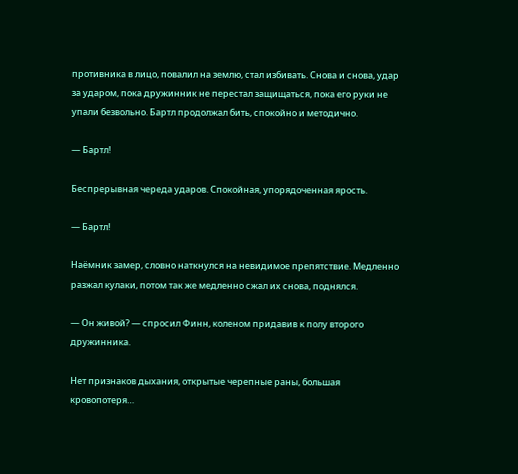противника в лицо, повалил на землю, стал избивать. Снова и снова, удар за ударом, пока дружинник не перестал защищаться, пока его руки не упали безвольно. Бартл продолжал бить, спокойно и методично.

— Бартл!

Беспрерывная череда ударов. Спокойная, упорядоченная ярость.

— Бартл!

Наёмник замер, словно наткнулся на невидимое препятствие. Медленно разжал кулаки, потом так же медленно сжал их снова, поднялся.

— Он живой? — спросил Финн, коленом придавив к полу второго дружинника.

Нет признаков дыхания, открытые черепные раны, большая кровопотеря…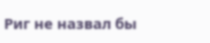Риг не назвал бы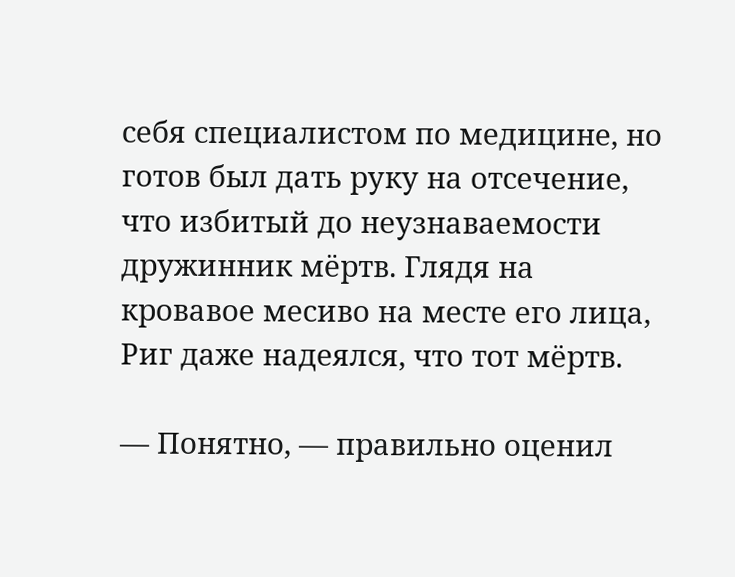себя специалистом по медицине, но готов был дать руку на отсечение, что избитый до неузнаваемости дружинник мёртв. Глядя на кровавое месиво на месте его лица, Риг даже надеялся, что тот мёртв.

— Понятно, — правильно оценил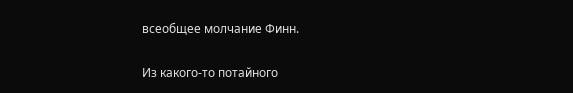всеобщее молчание Финн.

Из какого-то потайного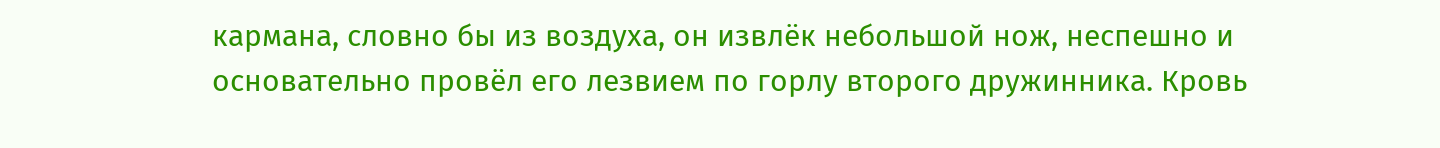кармана, словно бы из воздуха, он извлёк небольшой нож, неспешно и основательно провёл его лезвием по горлу второго дружинника. Кровь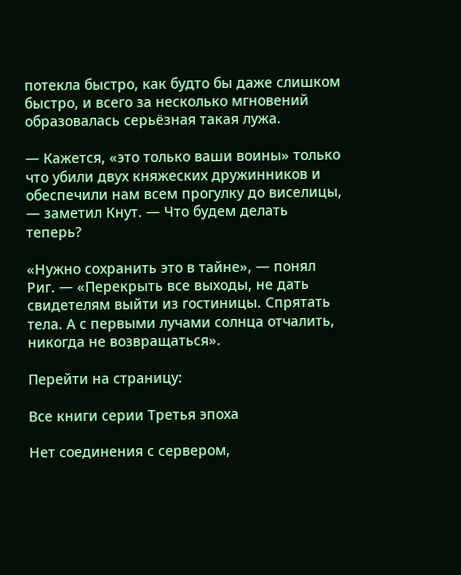потекла быстро, как будто бы даже слишком быстро, и всего за несколько мгновений образовалась серьёзная такая лужа.

— Кажется, «это только ваши воины» только что убили двух княжеских дружинников и обеспечили нам всем прогулку до виселицы, — заметил Кнут. — Что будем делать теперь?

«Нужно сохранить это в тайне», — понял Риг. — «Перекрыть все выходы, не дать свидетелям выйти из гостиницы. Спрятать тела. А с первыми лучами солнца отчалить, никогда не возвращаться».

Перейти на страницу:

Все книги серии Третья эпоха

Нет соединения с сервером,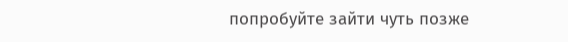попробуйте зайти чуть позже